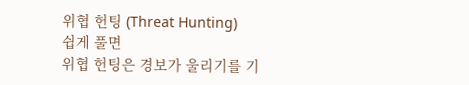위협 헌팅 (Threat Hunting)
쉽게 풀면
위협 헌팅은 경보가 울리기를 기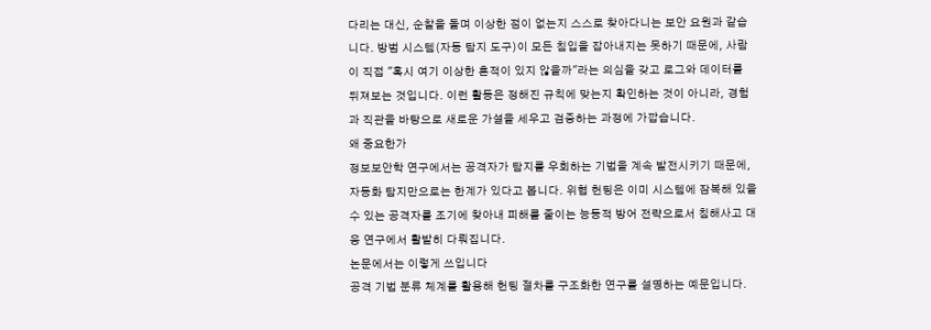다리는 대신, 순찰을 돌며 이상한 점이 없는지 스스로 찾아다니는 보안 요원과 같습니다. 방범 시스템(자동 탐지 도구)이 모든 침입을 잡아내지는 못하기 때문에, 사람이 직접 "혹시 여기 이상한 흔적이 있지 않을까"라는 의심을 갖고 로그와 데이터를 뒤져보는 것입니다. 이런 활동은 정해진 규칙에 맞는지 확인하는 것이 아니라, 경험과 직관을 바탕으로 새로운 가설을 세우고 검증하는 과정에 가깝습니다.
왜 중요한가
정보보안학 연구에서는 공격자가 탐지를 우회하는 기법을 계속 발전시키기 때문에, 자동화 탐지만으로는 한계가 있다고 봅니다. 위협 헌팅은 이미 시스템에 잠복해 있을 수 있는 공격자를 조기에 찾아내 피해를 줄이는 능동적 방어 전략으로서 침해사고 대응 연구에서 활발히 다뤄집니다.
논문에서는 이렇게 쓰입니다
공격 기법 분류 체계를 활용해 헌팅 절차를 구조화한 연구를 설명하는 예문입니다.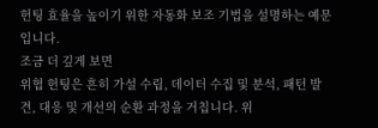헌팅 효율을 높이기 위한 자동화 보조 기법을 설명하는 예문입니다.
조금 더 깊게 보면
위협 헌팅은 흔히 가설 수립, 데이터 수집 및 분석, 패턴 발견, 대응 및 개선의 순환 과정을 거칩니다. 위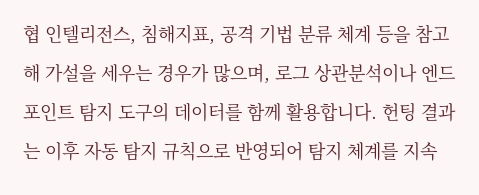협 인텔리전스, 침해지표, 공격 기법 분류 체계 등을 참고해 가설을 세우는 경우가 많으며, 로그 상관분석이나 엔드포인트 탐지 도구의 데이터를 함께 활용합니다. 헌팅 결과는 이후 자동 탐지 규칙으로 반영되어 탐지 체계를 지속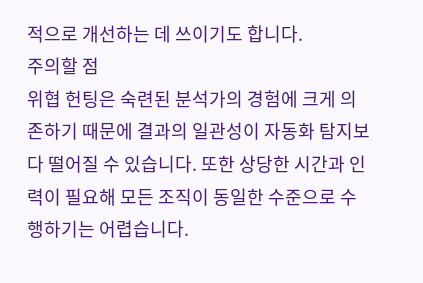적으로 개선하는 데 쓰이기도 합니다.
주의할 점
위협 헌팅은 숙련된 분석가의 경험에 크게 의존하기 때문에 결과의 일관성이 자동화 탐지보다 떨어질 수 있습니다. 또한 상당한 시간과 인력이 필요해 모든 조직이 동일한 수준으로 수행하기는 어렵습니다.